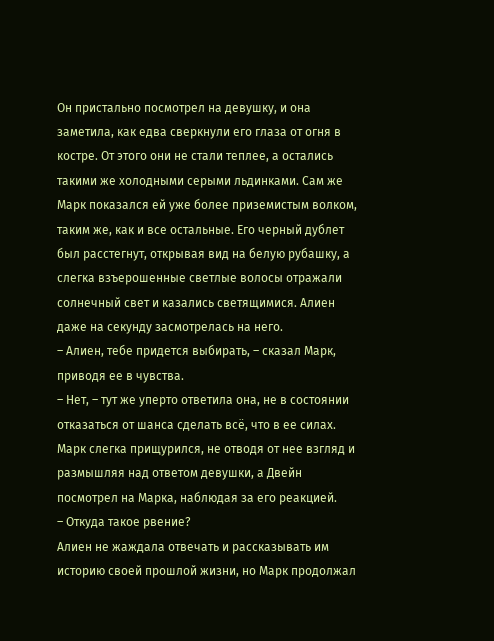Он пристально посмотрел на девушку, и она заметила, как едва сверкнули его глаза от огня в костре. От этого они не стали теплее, а остались такими же холодными серыми льдинками. Сам же Марк показался ей уже более приземистым волком, таким же, как и все остальные. Его черный дублет был расстегнут, открывая вид на белую рубашку, а слегка взъерошенные светлые волосы отражали солнечный свет и казались светящимися. Алиен даже на секунду засмотрелась на него.
– Алиен, тебе придется выбирать, – сказал Марк, приводя ее в чувства.
– Нет, – тут же уперто ответила она, не в состоянии отказаться от шанса сделать всё, что в ее силах.
Марк слегка прищурился, не отводя от нее взгляд и размышляя над ответом девушки, а Двейн посмотрел на Марка, наблюдая за его реакцией.
– Откуда такое рвение?
Алиен не жаждала отвечать и рассказывать им историю своей прошлой жизни, но Марк продолжал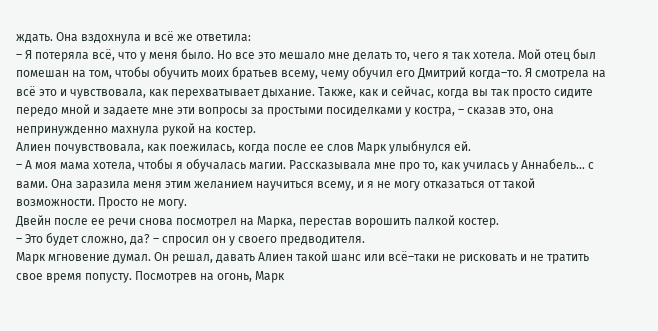ждать. Она вздохнула и всё же ответила:
– Я потеряла всё, что у меня было. Но все это мешало мне делать то, чего я так хотела. Мой отец был помешан на том, чтобы обучить моих братьев всему, чему обучил его Дмитрий когда–то. Я смотрела на всё это и чувствовала, как перехватывает дыхание. Также, как и сейчас, когда вы так просто сидите передо мной и задаете мне эти вопросы за простыми посиделками у костра, – сказав это, она непринужденно махнула рукой на костер.
Алиен почувствовала, как поежилась, когда после ее слов Марк улыбнулся ей.
– А моя мама хотела, чтобы я обучалась магии. Рассказывала мне про то, как училась у Аннабель… с вами. Она заразила меня этим желанием научиться всему, и я не могу отказаться от такой возможности. Просто не могу.
Двейн после ее речи снова посмотрел на Марка, перестав ворошить палкой костер.
– Это будет сложно, да? – спросил он у своего предводителя.
Марк мгновение думал. Он решал, давать Алиен такой шанс или всё–таки не рисковать и не тратить свое время попусту. Посмотрев на огонь, Марк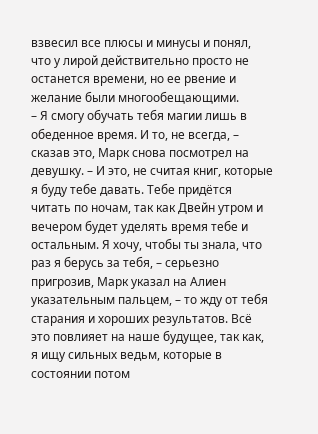взвесил все плюсы и минусы и понял, что у лирой действительно просто не останется времени, но ее рвение и желание были многообещающими.
– Я смогу обучать тебя магии лишь в обеденное время. И то, не всегда, – сказав это, Марк снова посмотрел на девушку. – И это, не считая книг, которые я буду тебе давать. Тебе придётся читать по ночам, так как Двейн утром и вечером будет уделять время тебе и остальным. Я хочу, чтобы ты знала, что раз я берусь за тебя, – серьезно пригрозив, Марк указал на Алиен указательным пальцем, – то жду от тебя старания и хороших результатов. Всё это повлияет на наше будущее, так как, я ищу сильных ведьм, которые в состоянии потом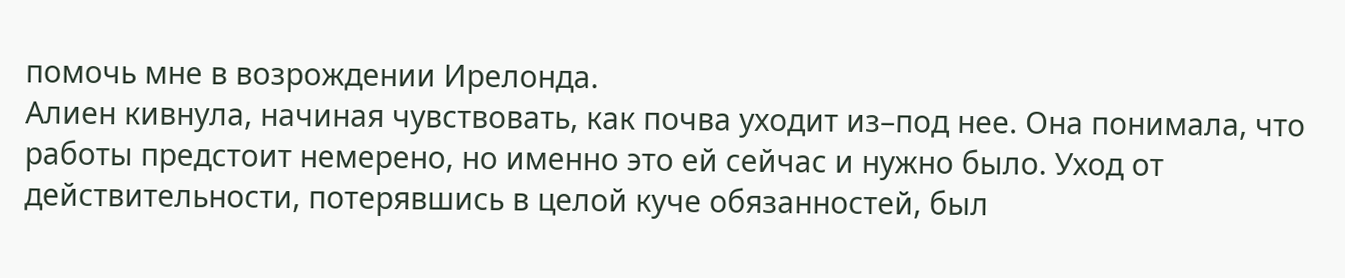помочь мне в возрождении Ирелонда.
Алиен кивнула, начиная чувствовать, как почва уходит из–под нее. Она понимала, что работы предстоит немерено, но именно это ей сейчас и нужно было. Уход от действительности, потерявшись в целой куче обязанностей, был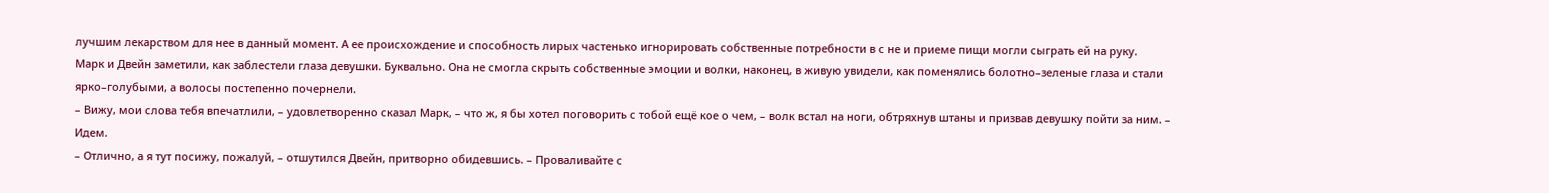лучшим лекарством для нее в данный момент. А ее происхождение и способность лирых частенько игнорировать собственные потребности в с не и приеме пищи могли сыграть ей на руку.
Марк и Двейн заметили, как заблестели глаза девушки. Буквально. Она не смогла скрыть собственные эмоции и волки, наконец, в живую увидели, как поменялись болотно–зеленые глаза и стали ярко–голубыми, а волосы постепенно почернели.
– Вижу, мои слова тебя впечатлили, – удовлетворенно сказал Марк, – что ж, я бы хотел поговорить с тобой ещё кое о чем, – волк встал на ноги, обтряхнув штаны и призвав девушку пойти за ним. – Идем.
– Отлично, а я тут посижу, пожалуй, – отшутился Двейн, притворно обидевшись. – Проваливайте с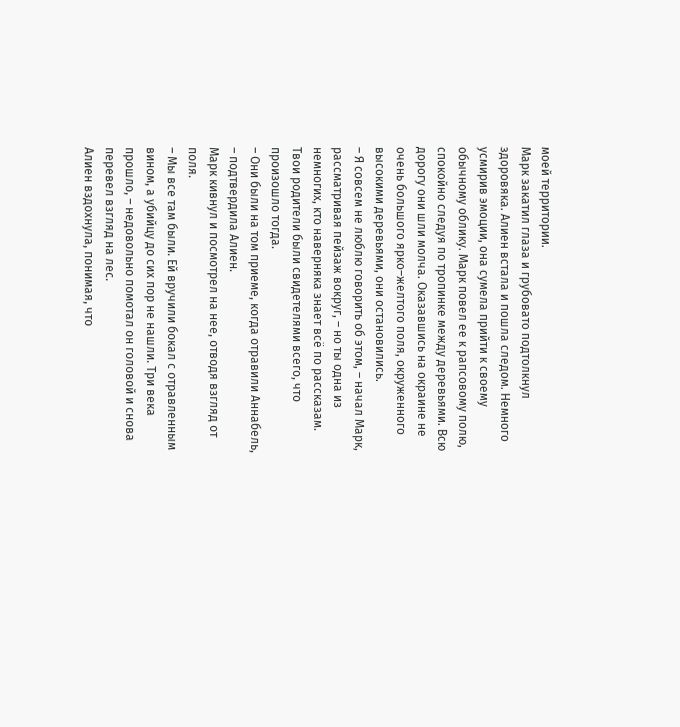моей территории.
Марк закатил глаза и грубовато подтолкнул здоровяка. Алиен встала и пошла следом. Немного усмирив эмоции, она сумела прийти к своему обычному облику. Марк повел ее к рапсовому полю, спокойно следуя по тропинке между деревьями. Всю дорогу они шли молча. Оказавшись на окраине не очень большого ярко–желтого поля, окруженного высокими деревьями, они остановились.
– Я совсем не люблю говорить об этом, – начал Марк, рассматривая пейзаж вокруг, – но ты одна из немногих, кто наверняка знает всё по рассказам. Твои родители были свидетелями всего, что произошло тогда.
– Они были на том приеме, когда отравили Аннабель, – подтвердила Алиен.
Марк кивнул и посмотрел на нее, отводя взгляд от поля.
– Мы все там были. Ей вручили бокал с отравленным вином, а убийцу до сих пор не нашли. Три века прошло, – недовольно помотал он головой и снова перевел взгляд на лес.
Алиен вздохнула, понимая, что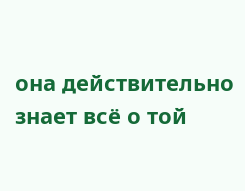она действительно знает всё о той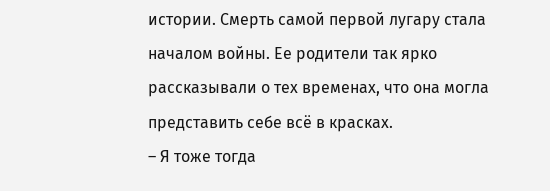истории. Смерть самой первой лугару стала началом войны. Ее родители так ярко рассказывали о тех временах, что она могла представить себе всё в красках.
– Я тоже тогда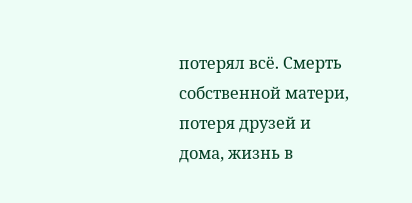потерял всё. Смерть собственной матери, потеря друзей и дома, жизнь в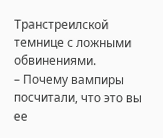Транстреилской темнице с ложными обвинениями.
– Почему вампиры посчитали, что это вы ее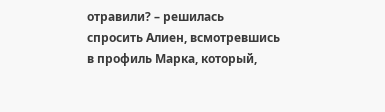отравили? – решилась спросить Алиен, всмотревшись в профиль Марка, который,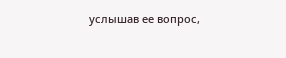услышав ее вопрос,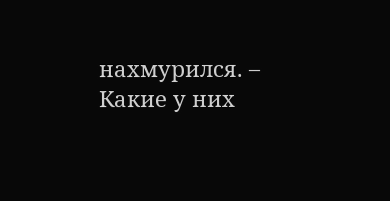нахмурился. – Какие у них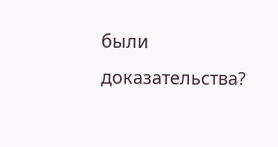были доказательства?